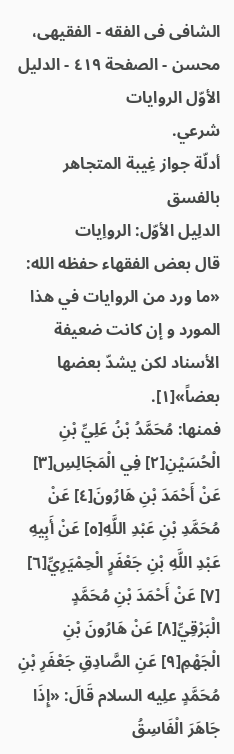الشافی فی الفقه - الفقیهی، محسن - الصفحة ٤١٩ - الدلیل الأوّل الروایات
شرعي.
أدلّة جواز غِیبة المتجاهر بالفسق
الدلِیل الأوّل: الرواِیات
قال بعض الفقهاء حفظه الله: «ما ورد من الروايات في هذا المورد و إن كانت ضعيفة الأسناد لكن يشدّ بعضها بعضاً»[١].
فمنها: مُحَمَّدُ بْنُ عَلِيِّ بْنِ الْحُسَيْنِ[٢] فِي الْمَجَالِسِ[٣] عَنْ أَحْمَدَ بْنِ هَارُونَ[٤] عَنْ مُحَمَّدِ بْنِ عَبْدِ اللَّهِ[٥] عَنْ أَبِيهِ عَبْدِ اللَّهِ بْنِ جَعْفَرٍ الْحِمْيَرِيِّ[٦] [٧] عَنْ أَحْمَدَ بْنِ مُحَمَّدٍ الْبَرْقِيِّ[٨] عَنْ هَارُونَ بْنِ الْجَهْمِ[٩] عَنِ الصَّادِقِ جَعْفَرِ بْنِ مُحَمَّدٍ علِیه السلام قَالَ: «إِذَا جَاهَرَ الْفَاسِقُ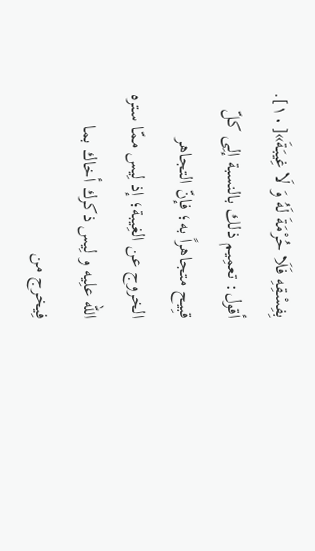بِفِسْقِهِ فَلَا حُرْمَةَ لَهُ وَ لَا غِيبَةَ»[١٠].
أقول: تعمِیم ذلك بالنسبة إلِی کلّ قبِیح متجاهراً به؛ فإنّ التجاهر الخروج عن الغِیبة؛ إذ لِیس ممّا ستره الله علِیه و لِیس ذکرك أخاك بما فِیخرج من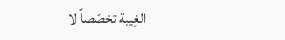الغِیبة تخصّصاً لا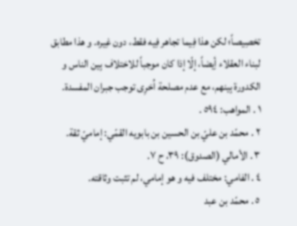تخصِیصاً؛ لکن هذا فِیما تجاهر فِیه فقط، دون غِیره. و هذا مطابق لبناء العقلاء أِیضاً، إلّا إذا کان موجباً للاختلاف بِین الناس و الکدورة بِینهم، مع عدم مصلحة اُخرِی توجب جبران المفسدة.
١ . المواهب: ٥٩٤ .
٢ . محمّد بن عليّ بن الحسين بن بابويه القمّي: إماميّ ثقة.
٣ . الأمالي (الصدوق): ٣٩، ح ٧.
٤ . الفامي: مختلف فيه و هو إمامي، لم تثبت وثاقته.
٥ . محمّد بن عبد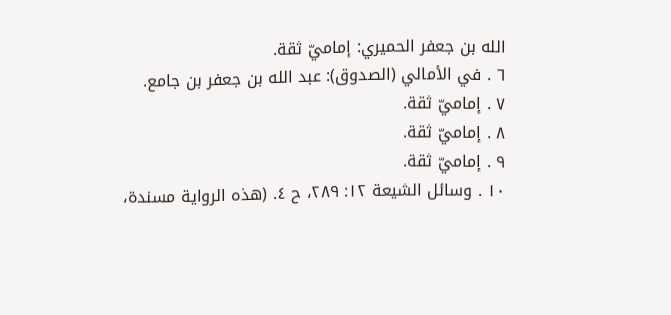الله بن جعفر الحميري: إماميّ ثقة.
٦ . في الأمالي (الصدوق): عبد الله بن جعفر بن جامع.
٧ . إماميّ ثقة.
٨ . إماميّ ثقة.
٩ . إماميّ ثقة.
١٠ . وسائل الشيعة ١٢: ٢٨٩، ح ٤. (هذه الرواية مسندة،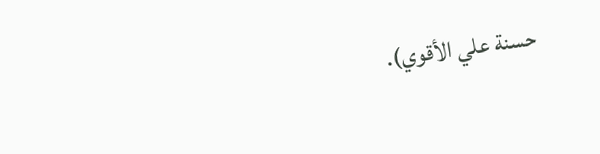حسنة علي الأقوي).